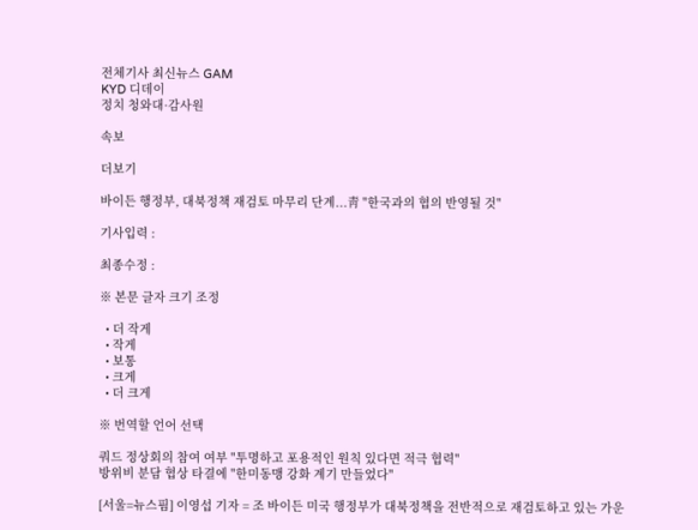전체기사 최신뉴스 GAM
KYD 디데이
정치 청와대·감사원

속보

더보기

바이든 행정부, 대북정책 재검토 마무리 단계...靑 "한국과의 협의 반영될 것"

기사입력 :

최종수정 :

※ 본문 글자 크기 조정

  • 더 작게
  • 작게
  • 보통
  • 크게
  • 더 크게

※ 번역할 언어 선택

쿼드 정상회의 참여 여부 "투명하고 포용적인 원칙 있다면 적극 협력"
방위비 분담 협상 타결에 "한미동맹 강화 계기 만들었다"

[서울=뉴스핌] 이영섭 기자 = 조 바이든 미국 행정부가 대북정책을 전반적으로 재검토하고 있는 가운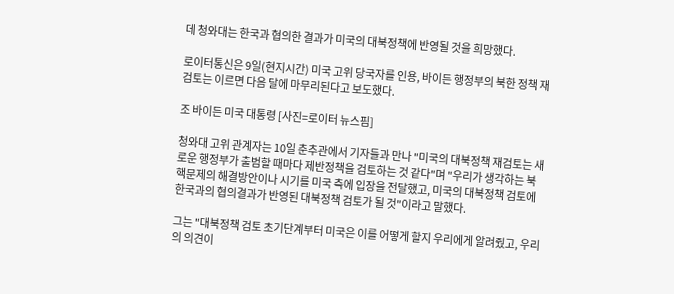데 청와대는 한국과 협의한 결과가 미국의 대북정책에 반영될 것을 희망했다.

로이터통신은 9일(현지시간) 미국 고위 당국자를 인용, 바이든 행정부의 북한 정책 재검토는 이르면 다음 달에 마무리된다고 보도했다.

조 바이든 미국 대통령 [사진=로이터 뉴스핌]

청와대 고위 관계자는 10일 춘추관에서 기자들과 만나 "미국의 대북정책 재검토는 새로운 행정부가 출범할 때마다 제반정책을 검토하는 것 같다"며 "우리가 생각하는 북핵문제의 해결방안이나 시기를 미국 측에 입장을 전달했고, 미국의 대북정책 검토에 한국과의 협의결과가 반영된 대북정책 검토가 될 것"이라고 말했다.

그는 "대북정책 검토 초기단계부터 미국은 이를 어떻게 할지 우리에게 알려줬고, 우리의 의견이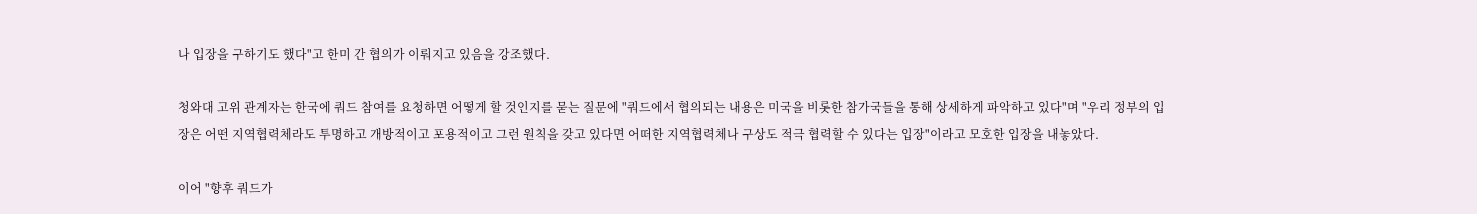나 입장을 구하기도 했다"고 한미 간 협의가 이뤄지고 있음을 강조했다.

청와대 고위 관계자는 한국에 쿼드 참여를 요청하면 어떻게 할 것인지를 묻는 질문에 "쿼드에서 협의되는 내용은 미국을 비롯한 참가국들을 통해 상세하게 파악하고 있다"며 "우리 정부의 입장은 어떤 지역협력체라도 투명하고 개방적이고 포용적이고 그런 원칙을 갖고 있다면 어떠한 지역협력체나 구상도 적극 협력할 수 있다는 입장"이라고 모호한 입장을 내놓았다.

이어 "향후 쿼드가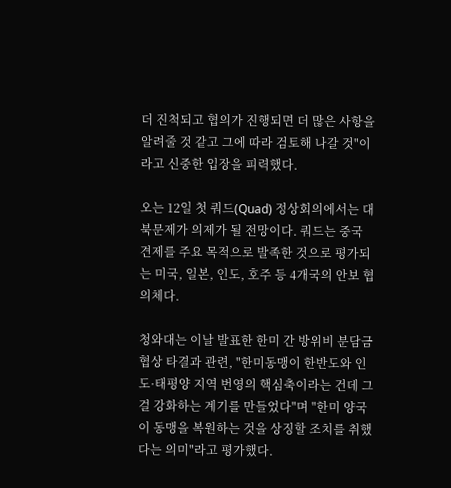더 진척되고 협의가 진행되면 더 많은 사항을 알려줄 것 같고 그에 따라 검토해 나갈 것"이라고 신중한 입장을 피력했다.

오는 12일 첫 쿼드(Quad) 정상회의에서는 대북문제가 의제가 될 전망이다. 쿼드는 중국 견제를 주요 목적으로 발족한 것으로 평가되는 미국, 일본, 인도, 호주 등 4개국의 안보 협의체다.

청와대는 이날 발표한 한미 간 방위비 분담금 협상 타결과 관련, "한미동맹이 한반도와 인도·태평양 지역 번영의 핵심축이라는 건데 그걸 강화하는 계기를 만들었다"며 "한미 양국이 동맹을 복원하는 것을 상징할 조치를 취했다는 의미"라고 평가했다.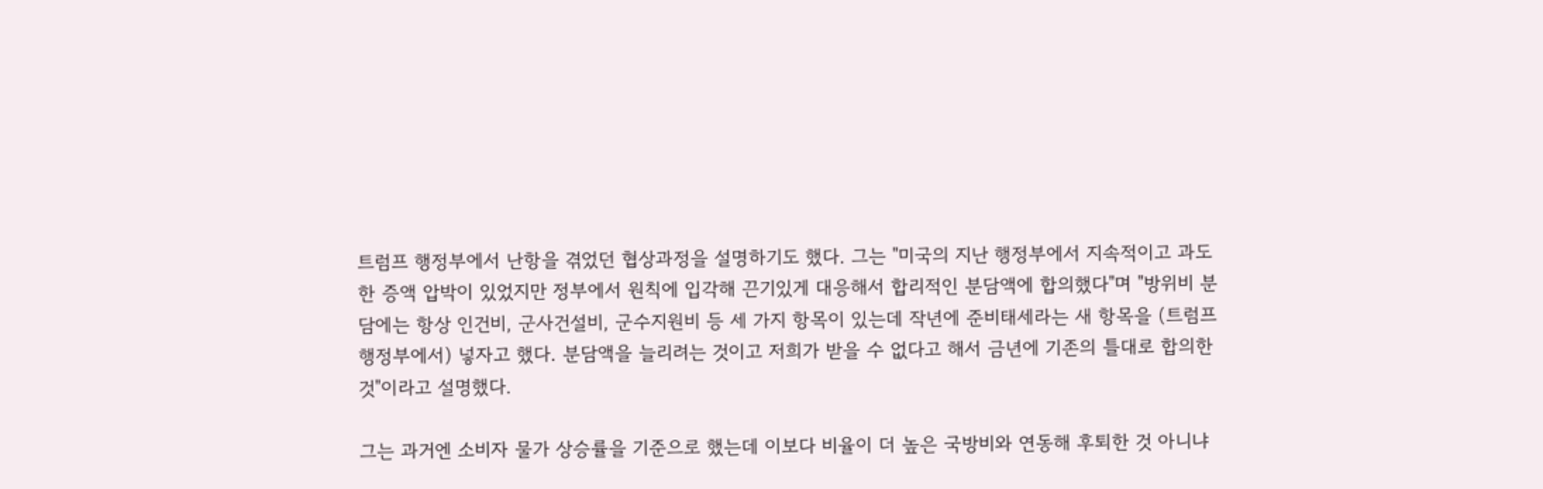트럼프 행정부에서 난항을 겪었던 협상과정을 설명하기도 했다. 그는 "미국의 지난 행정부에서 지속적이고 과도한 증액 압박이 있었지만 정부에서 원칙에 입각해 끈기있게 대응해서 합리적인 분담액에 합의했다"며 "방위비 분담에는 항상 인건비, 군사건설비, 군수지원비 등 세 가지 항목이 있는데 작년에 준비태세라는 새 항목을 (트럼프 행정부에서) 넣자고 했다. 분담액을 늘리려는 것이고 저희가 받을 수 없다고 해서 금년에 기존의 틀대로 합의한 것"이라고 설명했다.

그는 과거엔 소비자 물가 상승률을 기준으로 했는데 이보다 비율이 더 높은 국방비와 연동해 후퇴한 것 아니냐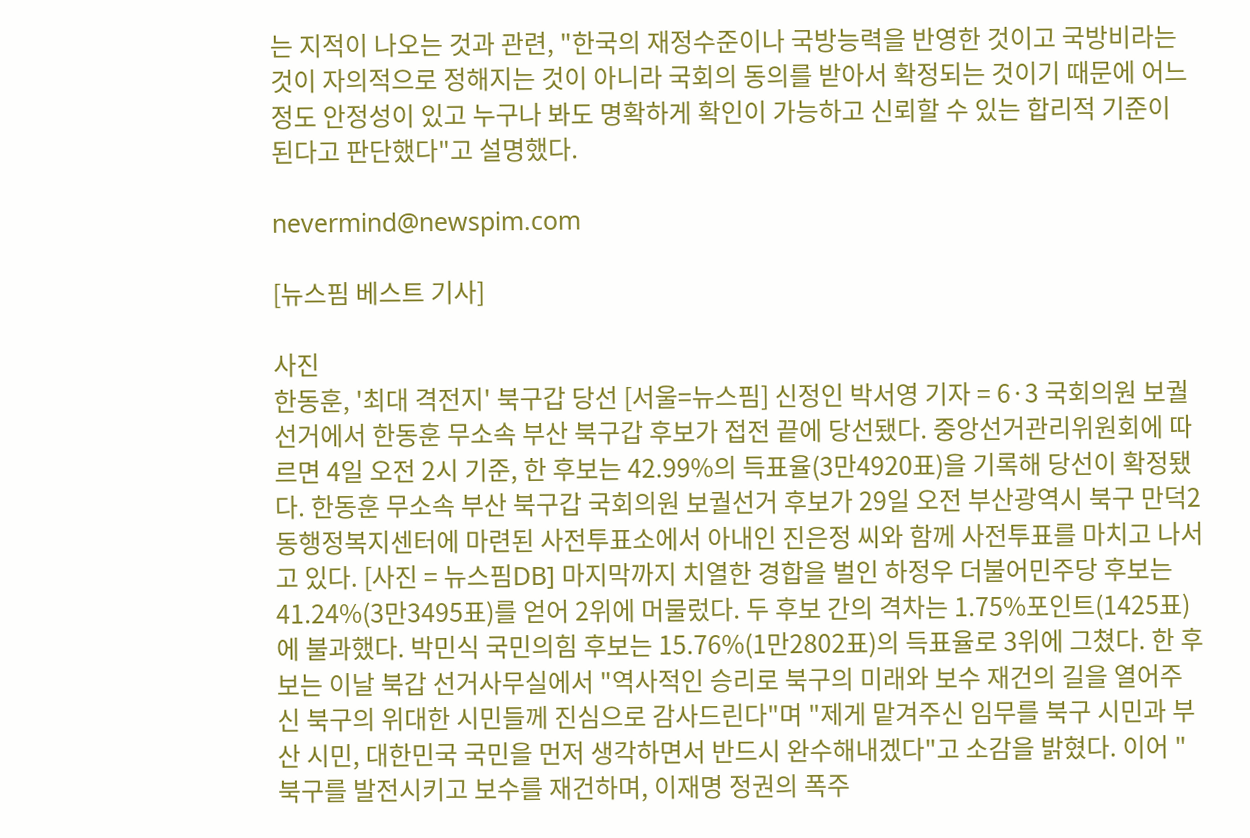는 지적이 나오는 것과 관련, "한국의 재정수준이나 국방능력을 반영한 것이고 국방비라는 것이 자의적으로 정해지는 것이 아니라 국회의 동의를 받아서 확정되는 것이기 때문에 어느 정도 안정성이 있고 누구나 봐도 명확하게 확인이 가능하고 신뢰할 수 있는 합리적 기준이 된다고 판단했다"고 설명했다.

nevermind@newspim.com

[뉴스핌 베스트 기사]

사진
한동훈, '최대 격전지' 북구갑 당선 [서울=뉴스핌] 신정인 박서영 기자 = 6·3 국회의원 보궐선거에서 한동훈 무소속 부산 북구갑 후보가 접전 끝에 당선됐다. 중앙선거관리위원회에 따르면 4일 오전 2시 기준, 한 후보는 42.99%의 득표율(3만4920표)을 기록해 당선이 확정됐다. 한동훈 무소속 부산 북구갑 국회의원 보궐선거 후보가 29일 오전 부산광역시 북구 만덕2동행정복지센터에 마련된 사전투표소에서 아내인 진은정 씨와 함께 사전투표를 마치고 나서고 있다. [사진 = 뉴스핌DB] 마지막까지 치열한 경합을 벌인 하정우 더불어민주당 후보는 41.24%(3만3495표)를 얻어 2위에 머물렀다. 두 후보 간의 격차는 1.75%포인트(1425표)에 불과했다. 박민식 국민의힘 후보는 15.76%(1만2802표)의 득표율로 3위에 그쳤다. 한 후보는 이날 북갑 선거사무실에서 "역사적인 승리로 북구의 미래와 보수 재건의 길을 열어주신 북구의 위대한 시민들께 진심으로 감사드린다"며 "제게 맡겨주신 임무를 북구 시민과 부산 시민, 대한민국 국민을 먼저 생각하면서 반드시 완수해내겠다"고 소감을 밝혔다. 이어 "북구를 발전시키고 보수를 재건하며, 이재명 정권의 폭주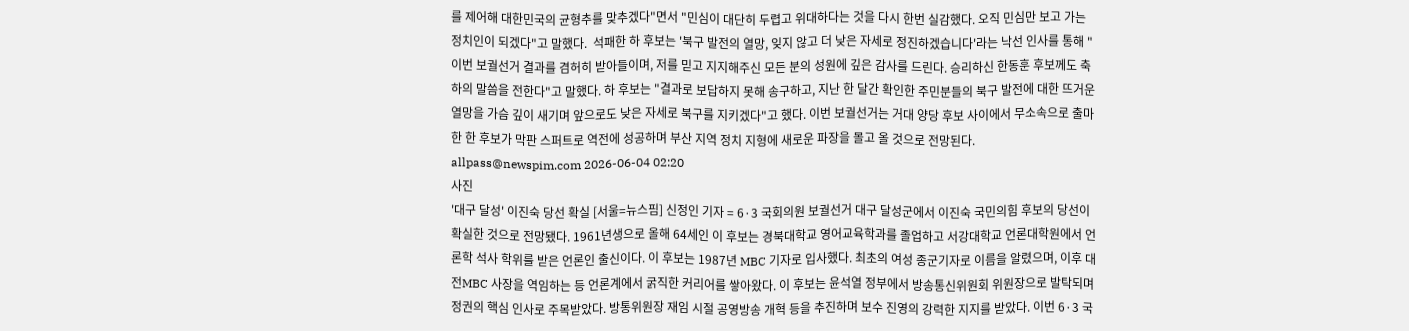를 제어해 대한민국의 균형추를 맞추겠다"면서 "민심이 대단히 두렵고 위대하다는 것을 다시 한번 실감했다. 오직 민심만 보고 가는 정치인이 되겠다"고 말했다.  석패한 하 후보는 '북구 발전의 열망, 잊지 않고 더 낮은 자세로 정진하겠습니다'라는 낙선 인사를 통해 "이번 보궐선거 결과를 겸허히 받아들이며, 저를 믿고 지지해주신 모든 분의 성원에 깊은 감사를 드린다. 승리하신 한동훈 후보께도 축하의 말씀을 전한다"고 말했다. 하 후보는 "결과로 보답하지 못해 송구하고, 지난 한 달간 확인한 주민분들의 북구 발전에 대한 뜨거운 열망을 가슴 깊이 새기며 앞으로도 낮은 자세로 북구를 지키겠다"고 했다. 이번 보궐선거는 거대 양당 후보 사이에서 무소속으로 출마한 한 후보가 막판 스퍼트로 역전에 성공하며 부산 지역 정치 지형에 새로운 파장을 몰고 올 것으로 전망된다. allpass@newspim.com 2026-06-04 02:20
사진
'대구 달성' 이진숙 당선 확실 [서울=뉴스핌] 신정인 기자 = 6·3 국회의원 보궐선거 대구 달성군에서 이진숙 국민의힘 후보의 당선이 확실한 것으로 전망됐다. 1961년생으로 올해 64세인 이 후보는 경북대학교 영어교육학과를 졸업하고 서강대학교 언론대학원에서 언론학 석사 학위를 받은 언론인 출신이다. 이 후보는 1987년 MBC 기자로 입사했다. 최초의 여성 종군기자로 이름을 알렸으며, 이후 대전MBC 사장을 역임하는 등 언론계에서 굵직한 커리어를 쌓아왔다. 이 후보는 윤석열 정부에서 방송통신위원회 위원장으로 발탁되며 정권의 핵심 인사로 주목받았다. 방통위원장 재임 시절 공영방송 개혁 등을 추진하며 보수 진영의 강력한 지지를 받았다. 이번 6·3 국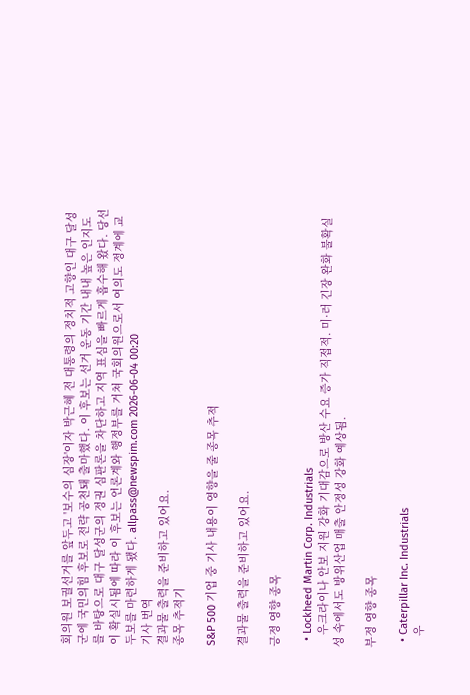회의원 보궐선거를 앞두고 '보수의 심장'이자 박근혜 전 대통령의 정치적 고향인 대구 달성군에 국민의힘 후보로 전략 공천돼 출마했다. 이 후보는 선거 운동 기간 내내 높은 인지도를 바탕으로 대구 달성군의 정권 심판론을 차단하고 지역 표심을 빠르게 흡수해 왔다. 당선이 확실시됨에 따라 이 후보는 언론계와 행정부를 거쳐 국회의원으로서 여의도 정계에 교두보를 마련하게 됐다. allpass@newspim.com 2026-06-04 00:20
기사 번역
결과물 출력을 준비하고 있어요.
종목 추적기

S&P 500 기업 중 기사 내용이 영향을 줄 종목 추적

결과물 출력을 준비하고 있어요.

긍정 영향 종목

  • Lockheed Martin Corp. Industrials
    우크라이나 안보 지원 강화 기대감으로 방산 수요 증가 직접적. 미·러 긴장 완화 불확실성 속에서도 방위산업 매출 안정성 강화 예상됨.

부정 영향 종목

  • Caterpillar Inc. Industrials
    우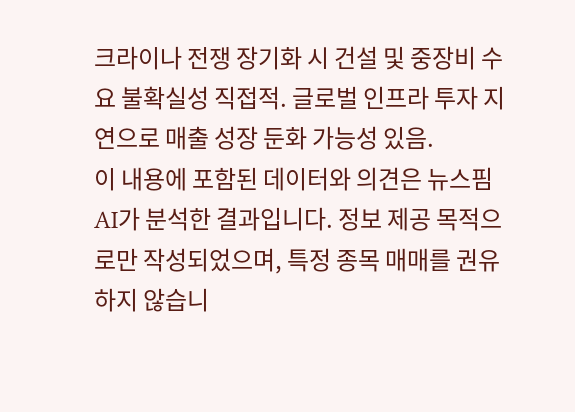크라이나 전쟁 장기화 시 건설 및 중장비 수요 불확실성 직접적. 글로벌 인프라 투자 지연으로 매출 성장 둔화 가능성 있음.
이 내용에 포함된 데이터와 의견은 뉴스핌 AI가 분석한 결과입니다. 정보 제공 목적으로만 작성되었으며, 특정 종목 매매를 권유하지 않습니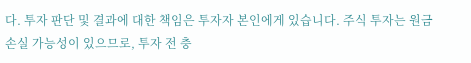다. 투자 판단 및 결과에 대한 책임은 투자자 본인에게 있습니다. 주식 투자는 원금 손실 가능성이 있으므로, 투자 전 충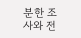분한 조사와 전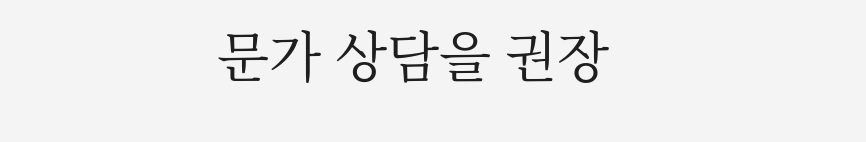문가 상담을 권장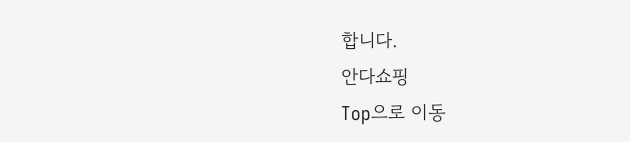합니다.
안다쇼핑
Top으로 이동